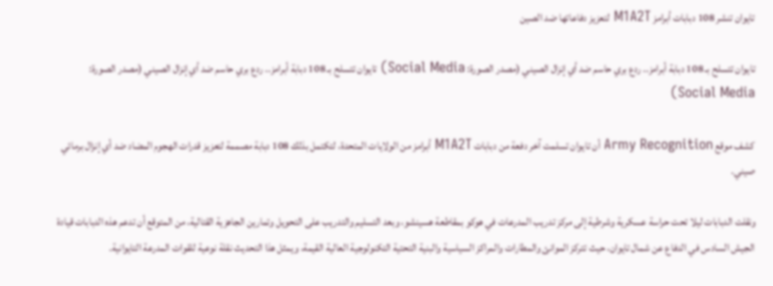تايوان تنشر 108 دبابات أبرامز M1A2T لتعزيز دفاعاتها ضد الصين

تايوان تتسلح بـ 108 دبابة أبرامز.. ردع بري حاسم ضد أي إنزال الصيني (مصدر الصورة: Social Media) تايوان تتسلح بـ 108 دبابة أبرامز.. ردع بري حاسم ضد أي إنزال الصيني (مصدر الصورة: Social Media)

كشف موقع Army Recognition أن تايوان تسلمت آخر دفعة من دبابات M1A2T أبرامز من الولايات المتحدة، لتكتمل بذلك 108 دبابة مصممة لتعزيز قدرات الهجوم المضاد ضد أي إنزال برمائي صيني.

ونقلت الدبابات ليلا تحت حراسة عسكرية وشرطية إلى مركز تدريب المدرعات في هوكو بمقاطعة هسينشو، وبعد التسليم والتدريب على التحويل وتمارين الجاهزية القتالية، من المتوقع أن تدعم هذه الدبابات قيادة الجيش السادس في الدفاع عن شمال تايوان، حيث تتركز الموانئ والمطارات والمراكز السياسية والبنية التحتية التكنولوجية العالية القيمة، ويمثل هذا التحديث نقلة نوعية للقوات المدرعة التايوانية.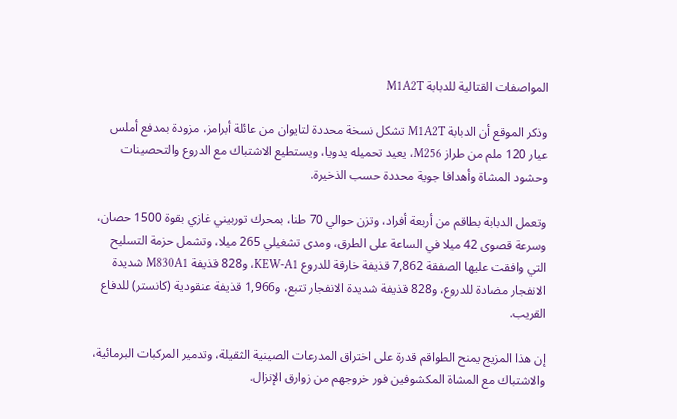المواصفات القتالية للدبابة M1A2T

وذكر الموقع أن الدبابة M1A2T تشكل نسخة محددة لتايوان من عائلة أبرامز، مزودة بمدفع أملس عيار 120 ملم من طراز M256، يعيد تحميله يدويا، ويستطيع الاشتباك مع الدروع والتحصينات وحشود المشاة وأهدافا جوية محددة حسب الذخيرة.

وتعمل الدبابة بطاقم من أربعة أفراد، وتزن حوالي 70 طنا، بمحرك توربيني غازي بقوة 1500 حصان، وسرعة قصوى 42 ميلا في الساعة على الطرق، ومدى تشغيلي 265 ميلا، وتشمل حزمة التسليح التي وافقت عليها الصفقة 7,862 قذيفة خارقة للدروع KEW-A1، و828 قذيفة M830A1 شديدة الانفجار مضادة للدروع، و828 قذيفة شديدة الانفجار تتبع، و1,966 قذيفة عنقودية (كانستر) للدفاع القريب.

إن هذا المزيج يمنح الطواقم قدرة على اختراق المدرعات الصينية الثقيلة، وتدمير المركبات البرمائية، والاشتباك مع المشاة المكشوفين فور خروجهم من زوارق الإنزال.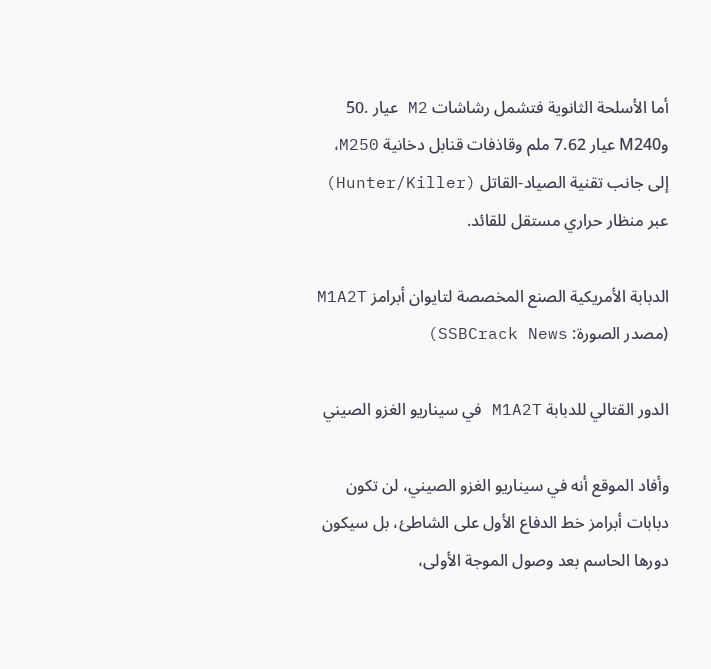أما الأسلحة الثانوية فتشمل رشاشات M2 عيار .50 وM240 عيار 7.62 ملم وقاذفات قنابل دخانية M250، إلى جانب تقنية الصياد-القاتل (Hunter/Killer) عبر منظار حراري مستقل للقائد.

الدبابة الأمريكية الصنع المخصصة لتايوان أبرامز M1A2T (مصدر الصورة: SSBCrack News)

الدور القتالي للدبابة M1A2T في سيناريو الغزو الصيني

وأفاد الموقع أنه في سيناريو الغزو الصيني، لن تكون دبابات أبرامز خط الدفاع الأول على الشاطئ، بل سيكون دورها الحاسم بعد وصول الموجة الأولى،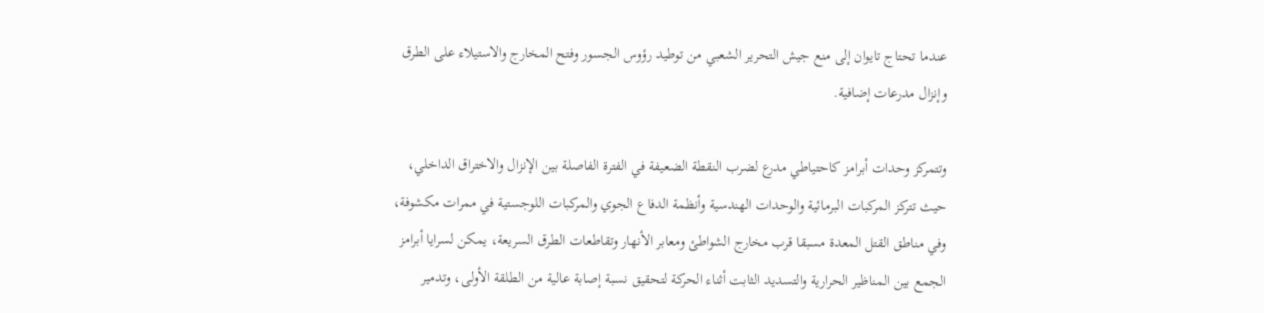عندما تحتاج تايوان إلى منع جيش التحرير الشعبي من توطيد رؤوس الجسور وفتح المخارج والاستيلاء على الطرق وإنزال مدرعات إضافية.

وتتمركز وحدات أبرامز كاحتياطي مدرع لضرب النقطة الضعيفة في الفترة الفاصلة بين الإنزال والاختراق الداخلي، حيث تتركز المركبات البرمائية والوحدات الهندسية وأنظمة الدفاع الجوي والمركبات اللوجستية في ممرات مكشوفة، وفي مناطق القتل المعدة مسبقا قرب مخارج الشواطئ ومعابر الأنهار وتقاطعات الطرق السريعة، يمكن لسرايا أبرامز الجمع بين المناظير الحرارية والتسديد الثابت أثناء الحركة لتحقيق نسبة إصابة عالية من الطلقة الأولى، وتدمير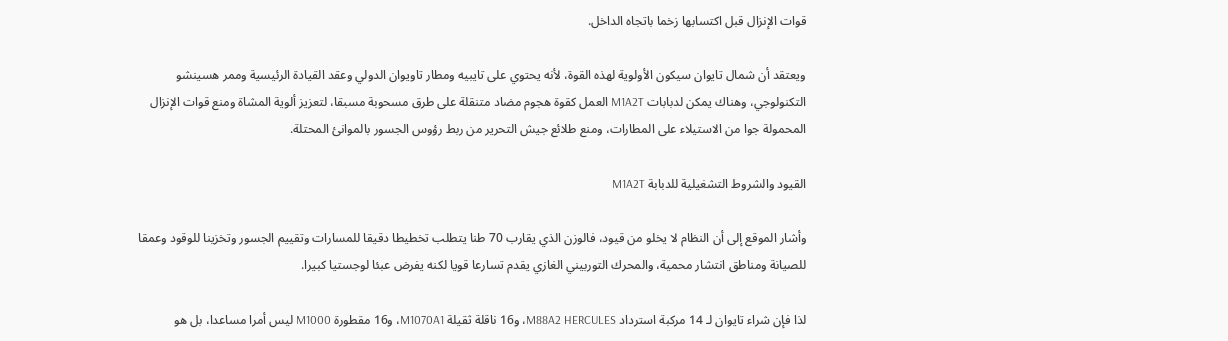قوات الإنزال قبل اكتسابها زخما باتجاه الداخل.

ويعتقد أن شمال تايوان سيكون الأولوية لهذه القوة، لأنه يحتوي على تايبيه ومطار تاويوان الدولي وعقد القيادة الرئيسية وممر هسينشو التكنولوجي، وهناك يمكن لدبابات M1A2T العمل كقوة هجوم مضاد متنقلة على طرق مسحوبة مسبقا، لتعزيز ألوية المشاة ومنع قوات الإنزال المحمولة جوا من الاستيلاء على المطارات، ومنع طلائع جيش التحرير من ربط رؤوس الجسور بالموانئ المحتلة.

القيود والشروط التشغيلية للدبابة M1A2T

وأشار الموقع إلى أن النظام لا يخلو من قيود، فالوزن الذي يقارب 70 طنا يتطلب تخطيطا دقيقا للمسارات وتقييم الجسور وتخزينا للوقود وعمقا للصيانة ومناطق انتشار محمية، والمحرك التوربيني الغازي يقدم تسارعا قويا لكنه يفرض عبئا لوجستيا كبيرا.

لذا فإن شراء تايوان لـ 14 مركبة استرداد M88A2 HERCULES، و16 ناقلة ثقيلة M1070A1، و16 مقطورة M1000 ليس أمرا مساعدا، بل هو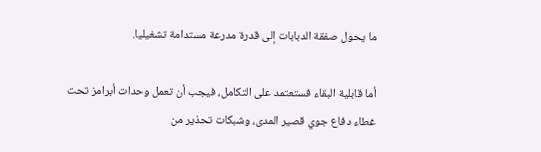ما يحول صفقة الدبابات إلى قدرة مدرعة مستدامة تشغيليا.

أما قابلية البقاء فستعتمد على التكامل، فيجب أن تعمل وحدات أبرامز تحت غطاء دفاع جوي قصير المدى، وشبكات تحذير من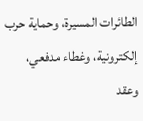الطائرات المسيرة، وحماية حرب إلكترونية، وغطاء مدفعي، وعقد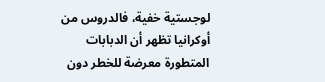لوجستية خفية، فالدروس من أوكرانيا تظهر أن الدبابات المتطورة معرضة للخطر دون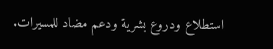استطلاع ودروع بشرية ودعم مضاد للمسيرات.